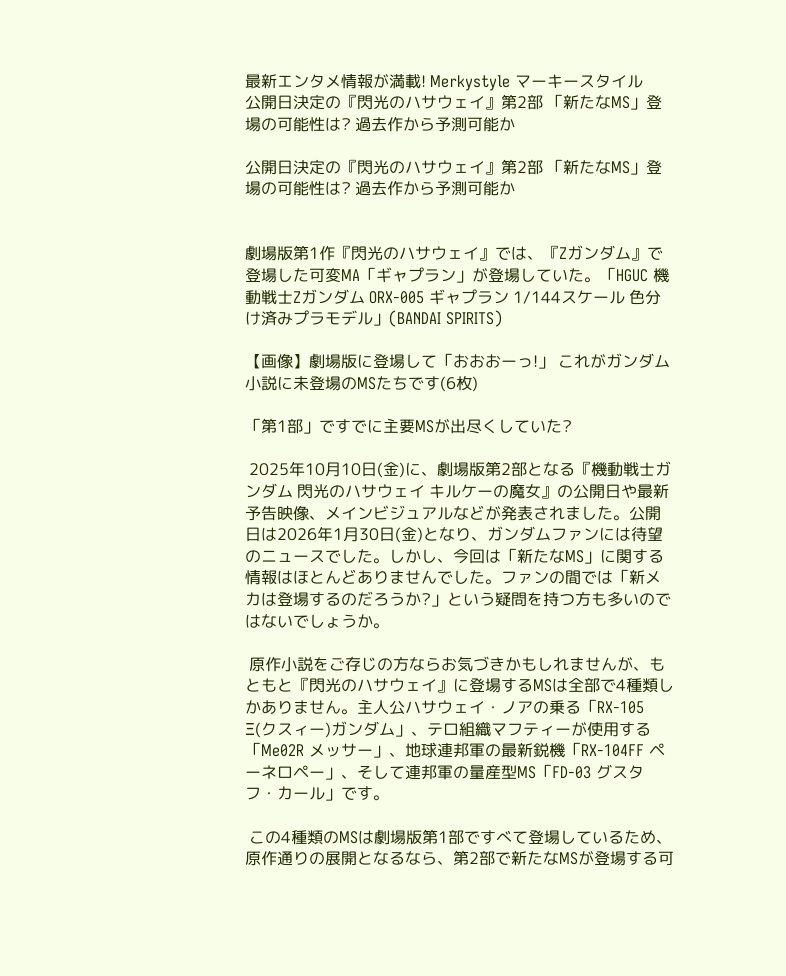最新エンタメ情報が満載! Merkystyle マーキースタイル
公開日決定の『閃光のハサウェイ』第2部 「新たなMS」登場の可能性は? 過去作から予測可能か

公開日決定の『閃光のハサウェイ』第2部 「新たなMS」登場の可能性は? 過去作から予測可能か


劇場版第1作『閃光のハサウェイ』では、『Zガンダム』で登場した可変MA「ギャプラン」が登場していた。「HGUC 機動戦士Zガンダム ORX-005 ギャプラン 1/144スケール 色分け済みプラモデル」(BANDAI SPIRITS)

【画像】劇場版に登場して「おおおーっ!」 これがガンダム小説に未登場のMSたちです(6枚)

「第1部」ですでに主要MSが出尽くしていた?

 2025年10月10日(金)に、劇場版第2部となる『機動戦士ガンダム 閃光のハサウェイ キルケーの魔女』の公開日や最新予告映像、メインビジュアルなどが発表されました。公開日は2026年1月30日(金)となり、ガンダムファンには待望のニュースでした。しかし、今回は「新たなMS」に関する情報はほとんどありませんでした。ファンの間では「新メカは登場するのだろうか?」という疑問を持つ方も多いのではないでしょうか。

 原作小説をご存じの方ならお気づきかもしれませんが、もともと『閃光のハサウェイ』に登場するMSは全部で4種類しかありません。主人公ハサウェイ・ノアの乗る「RX-105 Ξ(クスィー)ガンダム」、テロ組織マフティーが使用する「Me02R メッサー」、地球連邦軍の最新鋭機「RX-104FF ペーネロペー」、そして連邦軍の量産型MS「FD-03 グスタフ・カール」です。

 この4種類のMSは劇場版第1部ですべて登場しているため、原作通りの展開となるなら、第2部で新たなMSが登場する可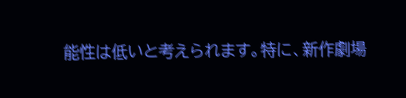能性は低いと考えられます。特に、新作劇場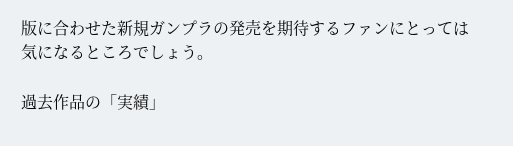版に合わせた新規ガンプラの発売を期待するファンにとっては気になるところでしょう。

過去作品の「実績」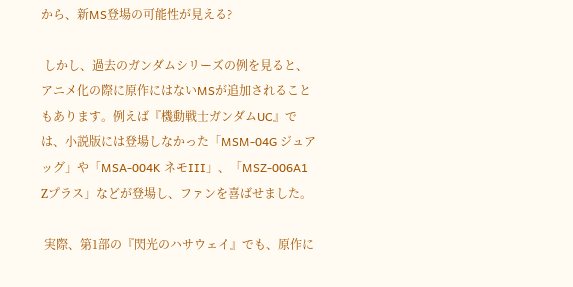から、新MS登場の可能性が見える?

 しかし、過去のガンダムシリーズの例を見ると、アニメ化の際に原作にはないMSが追加されることもあります。例えば『機動戦士ガンダムUC』では、小説版には登場しなかった「MSM-04G ジュアッグ」や「MSA-004K ネモIII」、「MSZ-006A1 Ζプラス」などが登場し、ファンを喜ばせました。

 実際、第1部の『閃光のハサウェイ』でも、原作に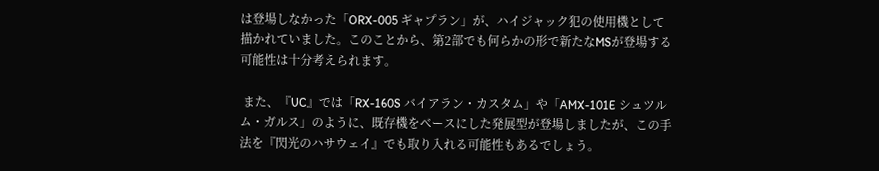は登場しなかった「ORX-005 ギャプラン」が、ハイジャック犯の使用機として描かれていました。このことから、第2部でも何らかの形で新たなMSが登場する可能性は十分考えられます。

 また、『UC』では「RX-160S バイアラン・カスタム」や「AMX-101E シュツルム・ガルス」のように、既存機をベースにした発展型が登場しましたが、この手法を『閃光のハサウェイ』でも取り入れる可能性もあるでしょう。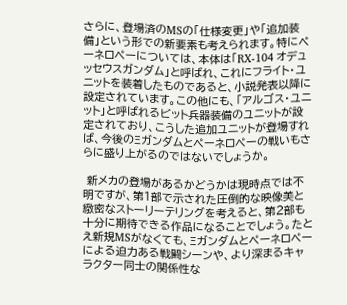さらに、登場済のMSの「仕様変更」や「追加装備」という形での新要素も考えられます。特にペーネロペーについては、本体は「RX-104 オデュッセウスガンダム」と呼ばれ、これにフライト・ユニットを装着したものであると、小説発表以降に設定されています。この他にも、「アルゴス・ユニット」と呼ばれるビット兵器装備のユニットが設定されており、こうした追加ユニットが登場すれば、今後のΞガンダムとペーネロペーの戦いもさらに盛り上がるのではないでしょうか。

 新メカの登場があるかどうかは現時点では不明ですが、第1部で示された圧倒的な映像美と緻密なストーリーテリングを考えると、第2部も十分に期待できる作品になることでしょう。たとえ新規MSがなくても、Ξガンダムとペーネロペーによる迫力ある戦闘シーンや、より深まるキャラクター同士の関係性な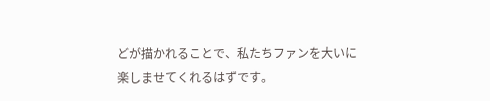どが描かれることで、私たちファンを大いに楽しませてくれるはずです。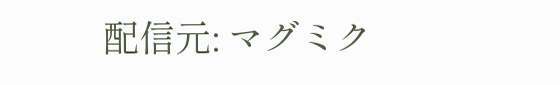配信元: マグミク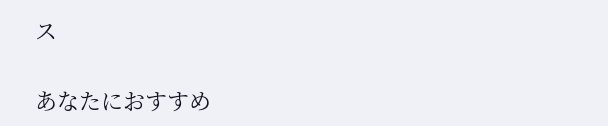ス

あなたにおすすめ